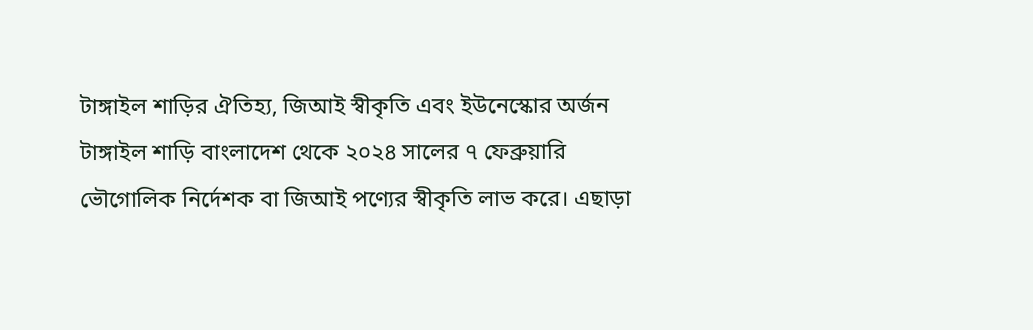টাঙ্গাইল শাড়ির ঐতিহ্য, জিআই স্বীকৃতি এবং ইউনেস্কোর অর্জন
টাঙ্গাইল শাড়ি বাংলাদেশ থেকে ২০২৪ সালের ৭ ফেব্রুয়ারি ভৌগোলিক নির্দেশক বা জিআই পণ্যের স্বীকৃতি লাভ করে। এছাড়া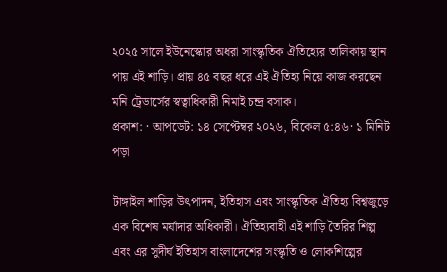২০২৫ সালে ইউনেস্কোর অধরা সাংস্কৃতিক ঐতিহ্যের তালিকায় স্থান পায় এই শাড়ি। প্রায় ৪৫ বছর ধরে এই ঐতিহ্য নিয়ে কাজ করছেন মনি ট্রেডার্সের স্বত্বাধিকারী নিমাই চন্দ্র বসাক।
প্রকাশ: · আপডেট: ১৪ সেপ্টেম্বর ২০২৬, বিকেল ৫:৪৬· ১ মিনিট পড়া

টাঙ্গাইল শাড়ির উৎপাদন, ইতিহাস এবং সাংস্কৃতিক ঐতিহ্য বিশ্বজুড়ে এক বিশেষ মর্যাদার অধিকারী। ঐতিহ্যবাহী এই শাড়ি তৈরির শিল্প এবং এর সুদীর্ঘ ইতিহাস বাংলাদেশের সংস্কৃতি ও লোকশিল্পের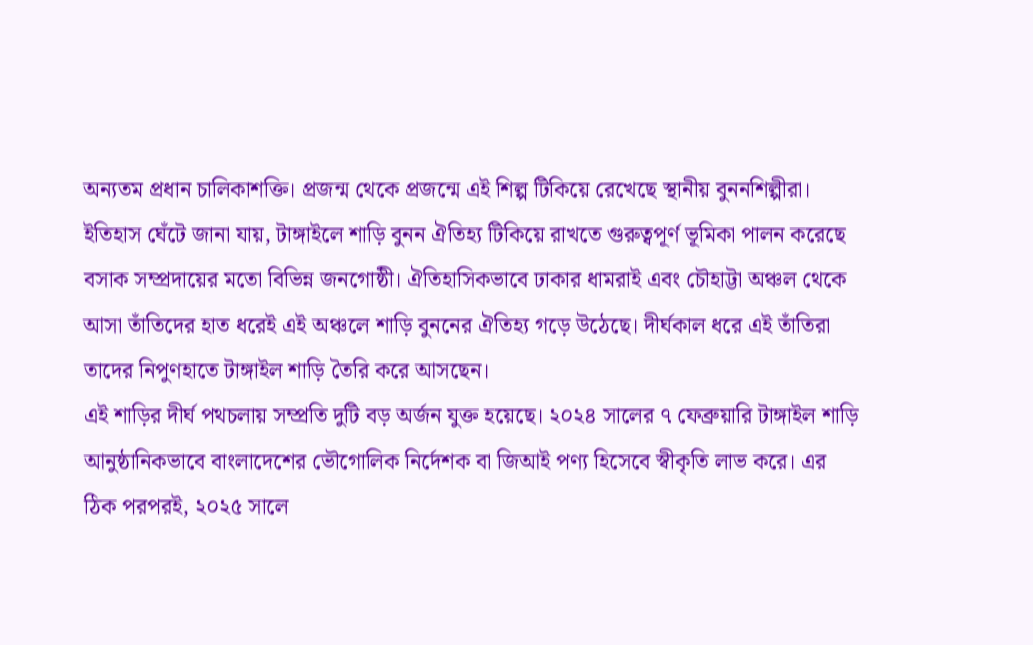অন্যতম প্রধান চালিকাশক্তি। প্রজন্ম থেকে প্রজন্মে এই শিল্প টিকিয়ে রেখেছে স্থানীয় বুননশিল্পীরা।
ইতিহাস ঘেঁটে জানা যায়, টাঙ্গাইলে শাড়ি বুনন ঐতিহ্য টিকিয়ে রাখতে গুরুত্বপূর্ণ ভূমিকা পালন করেছে বসাক সম্প্রদায়ের মতো বিভিন্ন জনগোষ্ঠী। ঐতিহাসিকভাবে ঢাকার ধামরাই এবং চৌহাট্টা অঞ্চল থেকে আসা তাঁতিদের হাত ধরেই এই অঞ্চলে শাড়ি বুননের ঐতিহ্য গড়ে উঠেছে। দীর্ঘকাল ধরে এই তাঁতিরা তাদের নিপুণহাতে টাঙ্গাইল শাড়ি তৈরি করে আসছেন।
এই শাড়ির দীর্ঘ পথচলায় সম্প্রতি দুটি বড় অর্জন যুক্ত হয়েছে। ২০২৪ সালের ৭ ফেব্রুয়ারি টাঙ্গাইল শাড়ি আনুষ্ঠানিকভাবে বাংলাদেশের ভৌগোলিক নির্দেশক বা জিআই পণ্য হিসেবে স্বীকৃতি লাভ করে। এর ঠিক পরপরই, ২০২৫ সালে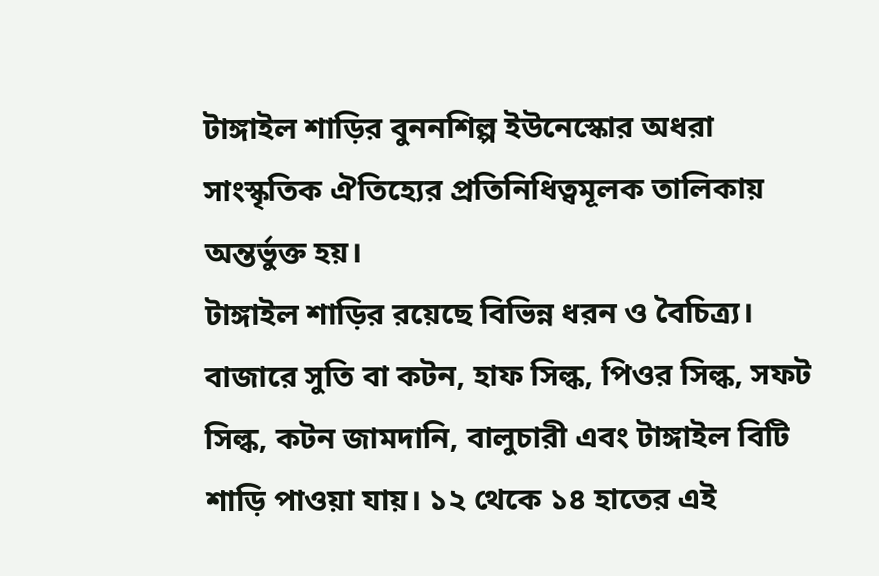টাঙ্গাইল শাড়ির বুননশিল্প ইউনেস্কোর অধরা সাংস্কৃতিক ঐতিহ্যের প্রতিনিধিত্বমূলক তালিকায় অন্তর্ভুক্ত হয়।
টাঙ্গাইল শাড়ির রয়েছে বিভিন্ন ধরন ও বৈচিত্র্য। বাজারে সুতি বা কটন, হাফ সিল্ক, পিওর সিল্ক, সফট সিল্ক, কটন জামদানি, বালুচারী এবং টাঙ্গাইল বিটি শাড়ি পাওয়া যায়। ১২ থেকে ১৪ হাতের এই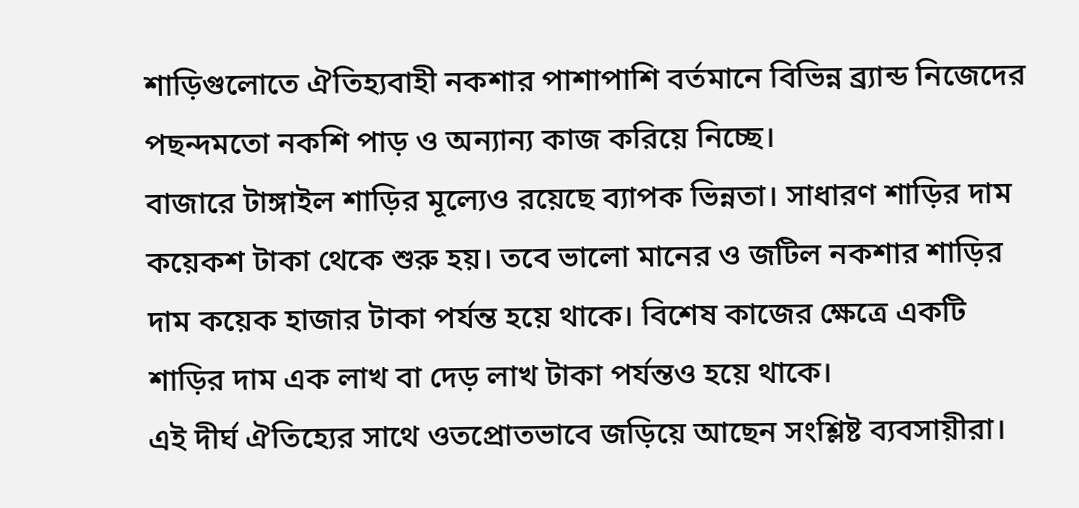শাড়িগুলোতে ঐতিহ্যবাহী নকশার পাশাপাশি বর্তমানে বিভিন্ন ব্র্যান্ড নিজেদের পছন্দমতো নকশি পাড় ও অন্যান্য কাজ করিয়ে নিচ্ছে।
বাজারে টাঙ্গাইল শাড়ির মূল্যেও রয়েছে ব্যাপক ভিন্নতা। সাধারণ শাড়ির দাম কয়েকশ টাকা থেকে শুরু হয়। তবে ভালো মানের ও জটিল নকশার শাড়ির দাম কয়েক হাজার টাকা পর্যন্ত হয়ে থাকে। বিশেষ কাজের ক্ষেত্রে একটি শাড়ির দাম এক লাখ বা দেড় লাখ টাকা পর্যন্তও হয়ে থাকে।
এই দীর্ঘ ঐতিহ্যের সাথে ওতপ্রোতভাবে জড়িয়ে আছেন সংশ্লিষ্ট ব্যবসায়ীরা।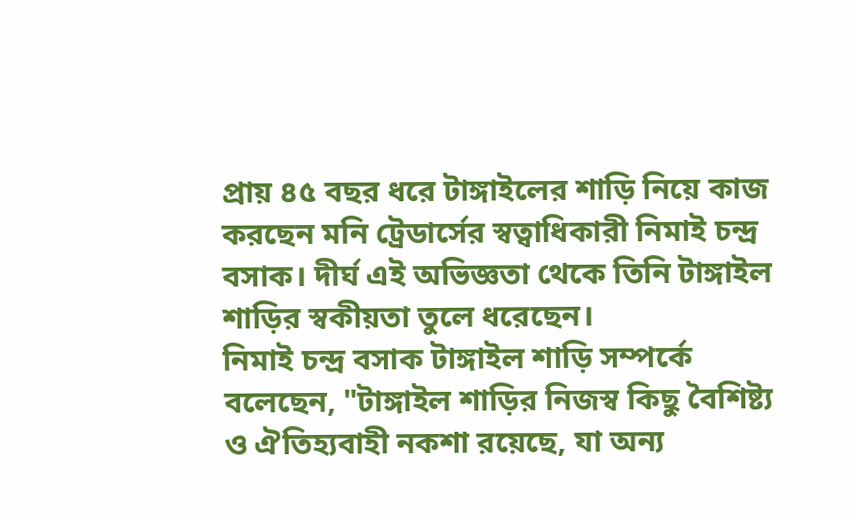প্রায় ৪৫ বছর ধরে টাঙ্গাইলের শাড়ি নিয়ে কাজ করছেন মনি ট্রেডার্সের স্বত্বাধিকারী নিমাই চন্দ্র বসাক। দীর্ঘ এই অভিজ্ঞতা থেকে তিনি টাঙ্গাইল শাড়ির স্বকীয়তা তুলে ধরেছেন।
নিমাই চন্দ্র বসাক টাঙ্গাইল শাড়ি সম্পর্কে বলেছেন, "টাঙ্গাইল শাড়ির নিজস্ব কিছু বৈশিষ্ট্য ও ঐতিহ্যবাহী নকশা রয়েছে, যা অন্য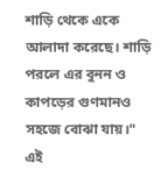শাড়ি থেকে একে আলাদা করেছে। শাড়ি পরলে এর বুনন ও কাপড়ের গুণমানও সহজে বোঝা যায়।" এই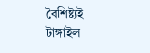বৈশিষ্ট্যই টাঙ্গাইল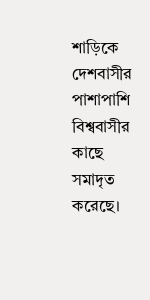শাড়িকে দেশবাসীর পাশাপাশি বিশ্ববাসীর কাছে সমাদৃত করেছে।